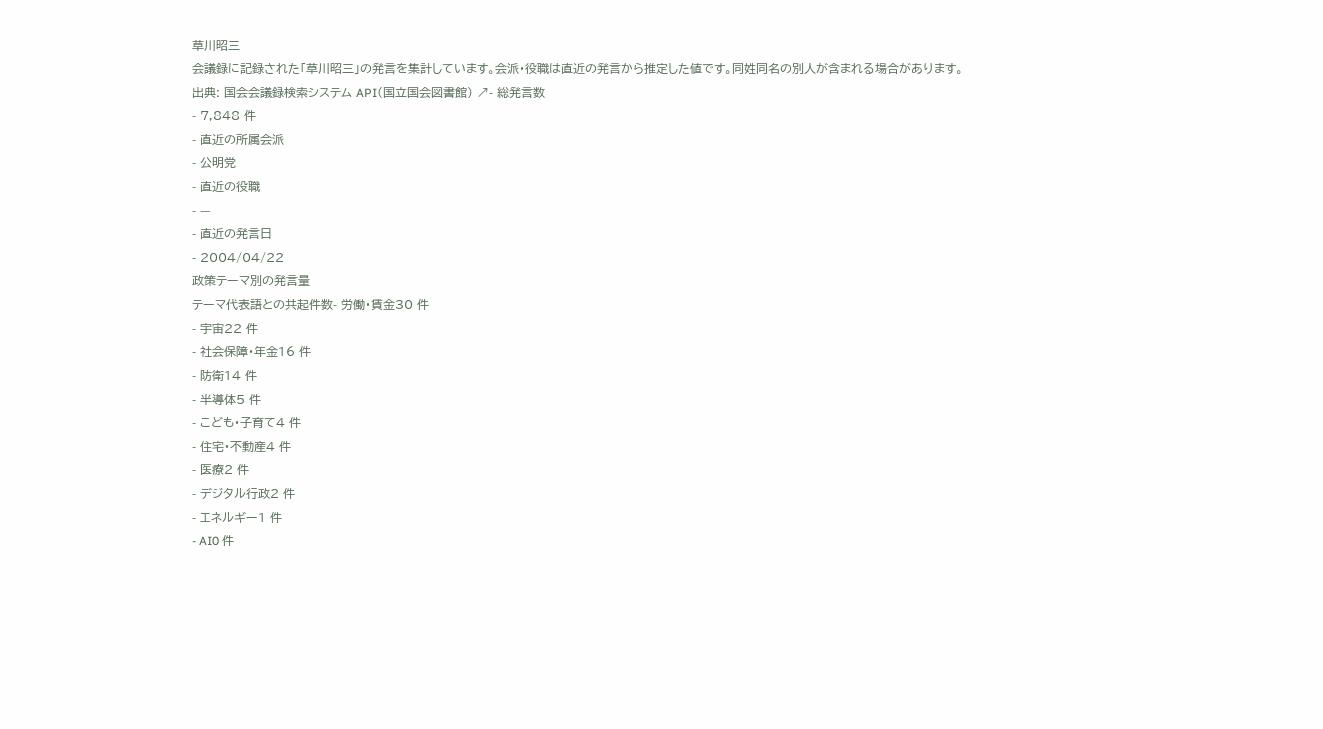草川昭三
会議録に記録された「草川昭三」の発言を集計しています。会派・役職は直近の発言から推定した値です。同姓同名の別人が含まれる場合があります。
出典: 国会会議録検索システム API(国立国会図書館) ↗- 総発言数
- 7,848 件
- 直近の所属会派
- 公明党
- 直近の役職
- —
- 直近の発言日
- 2004/04/22
政策テーマ別の発言量
テーマ代表語との共起件数- 労働・賃金30 件
- 宇宙22 件
- 社会保障・年金16 件
- 防衛14 件
- 半導体5 件
- こども・子育て4 件
- 住宅・不動産4 件
- 医療2 件
- デジタル行政2 件
- エネルギー1 件
- AI0 件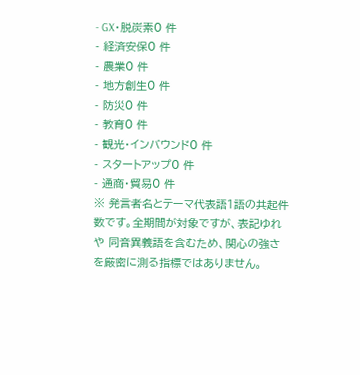- GX・脱炭素0 件
- 経済安保0 件
- 農業0 件
- 地方創生0 件
- 防災0 件
- 教育0 件
- 観光・インバウンド0 件
- スタートアップ0 件
- 通商・貿易0 件
※ 発言者名とテーマ代表語1語の共起件数です。全期間が対象ですが、表記ゆれや 同音異義語を含むため、関心の強さを厳密に測る指標ではありません。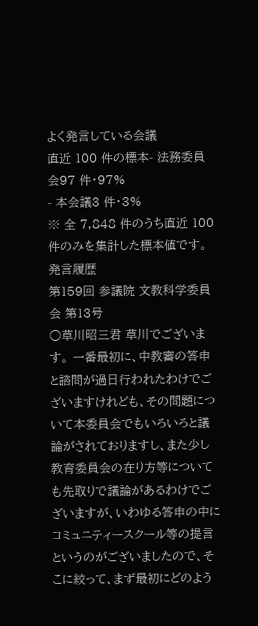よく発言している会議
直近 100 件の標本- 法務委員会97 件・97%
- 本会議3 件・3%
※ 全 7,848 件のうち直近 100 件のみを集計した標本値です。
発言履歴
第159回 参議院 文教科学委員会 第13号
○草川昭三君 草川でございます。 一番最初に、中教審の答申と諮問が過日行われたわけでございますけれども、その問題について本委員会でもいろいろと議論がされておりますし、また少し教育委員会の在り方等についても先取りで議論があるわけでございますが、いわゆる答申の中にコミュニティースクール等の提言というのがございましたので、そこに絞って、まず最初にどのよう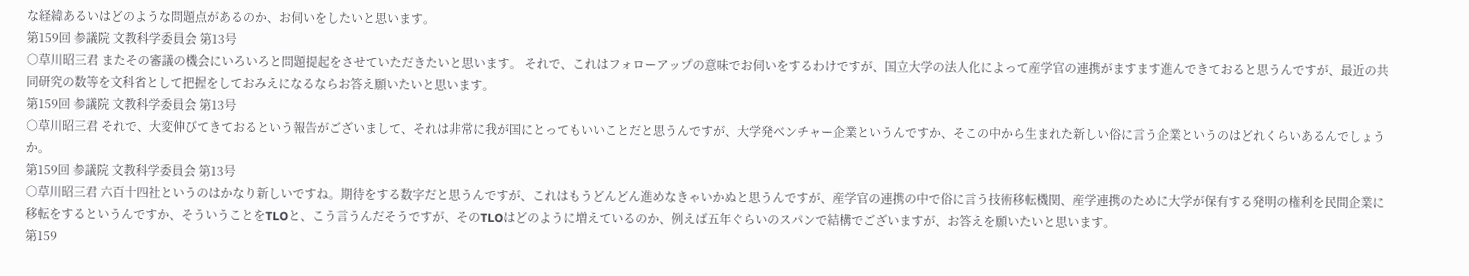な経緯あるいはどのような問題点があるのか、お伺いをしたいと思います。
第159回 参議院 文教科学委員会 第13号
○草川昭三君 またその審議の機会にいろいろと問題提起をさせていただきたいと思います。 それで、これはフォローアップの意味でお伺いをするわけですが、国立大学の法人化によって産学官の連携がますます進んできておると思うんですが、最近の共同研究の数等を文科省として把握をしておみえになるならお答え願いたいと思います。
第159回 参議院 文教科学委員会 第13号
○草川昭三君 それで、大変伸びてきておるという報告がございまして、それは非常に我が国にとってもいいことだと思うんですが、大学発ベンチャー企業というんですか、そこの中から生まれた新しい俗に言う企業というのはどれくらいあるんでしょうか。
第159回 参議院 文教科学委員会 第13号
○草川昭三君 六百十四社というのはかなり新しいですね。期待をする数字だと思うんですが、これはもうどんどん進めなきゃいかぬと思うんですが、産学官の連携の中で俗に言う技術移転機関、産学連携のために大学が保有する発明の権利を民間企業に移転をするというんですか、そういうことをTLOと、こう言うんだそうですが、そのTLOはどのように増えているのか、例えば五年ぐらいのスパンで結構でございますが、お答えを願いたいと思います。
第159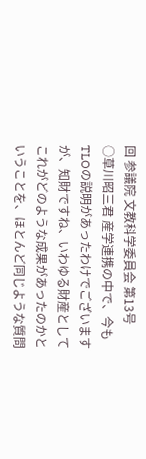回 参議院 文教科学委員会 第13号
○草川昭三君 産学連携の中で、今もTLOの説明があったわけでございますが、知財ですね、いわゆる財産としてこれがどのような成果があったのかということを、ほとんど同じような質問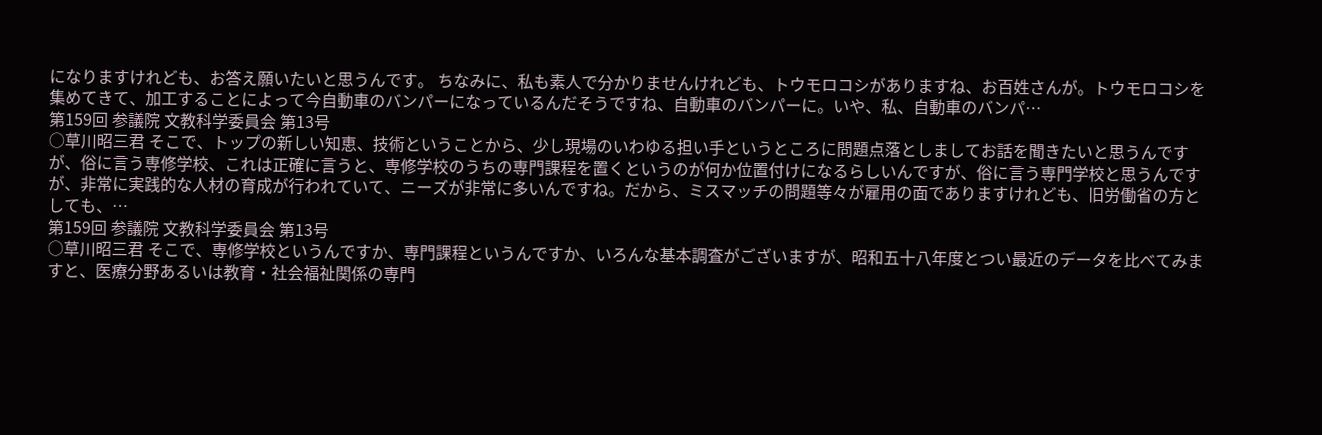になりますけれども、お答え願いたいと思うんです。 ちなみに、私も素人で分かりませんけれども、トウモロコシがありますね、お百姓さんが。トウモロコシを集めてきて、加工することによって今自動車のバンパーになっているんだそうですね、自動車のバンパーに。いや、私、自動車のバンパ…
第159回 参議院 文教科学委員会 第13号
○草川昭三君 そこで、トップの新しい知恵、技術ということから、少し現場のいわゆる担い手というところに問題点落としましてお話を聞きたいと思うんですが、俗に言う専修学校、これは正確に言うと、専修学校のうちの専門課程を置くというのが何か位置付けになるらしいんですが、俗に言う専門学校と思うんですが、非常に実践的な人材の育成が行われていて、ニーズが非常に多いんですね。だから、ミスマッチの問題等々が雇用の面でありますけれども、旧労働省の方としても、…
第159回 参議院 文教科学委員会 第13号
○草川昭三君 そこで、専修学校というんですか、専門課程というんですか、いろんな基本調査がございますが、昭和五十八年度とつい最近のデータを比べてみますと、医療分野あるいは教育・社会福祉関係の専門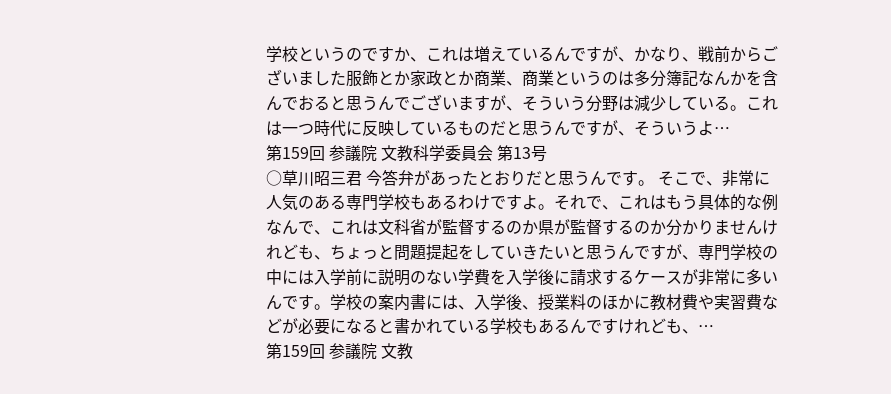学校というのですか、これは増えているんですが、かなり、戦前からございました服飾とか家政とか商業、商業というのは多分簿記なんかを含んでおると思うんでございますが、そういう分野は減少している。これは一つ時代に反映しているものだと思うんですが、そういうよ…
第159回 参議院 文教科学委員会 第13号
○草川昭三君 今答弁があったとおりだと思うんです。 そこで、非常に人気のある専門学校もあるわけですよ。それで、これはもう具体的な例なんで、これは文科省が監督するのか県が監督するのか分かりませんけれども、ちょっと問題提起をしていきたいと思うんですが、専門学校の中には入学前に説明のない学費を入学後に請求するケースが非常に多いんです。学校の案内書には、入学後、授業料のほかに教材費や実習費などが必要になると書かれている学校もあるんですけれども、…
第159回 参議院 文教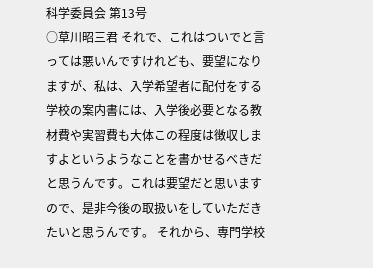科学委員会 第13号
○草川昭三君 それで、これはついでと言っては悪いんですけれども、要望になりますが、私は、入学希望者に配付をする学校の案内書には、入学後必要となる教材費や実習費も大体この程度は徴収しますよというようなことを書かせるべきだと思うんです。これは要望だと思いますので、是非今後の取扱いをしていただきたいと思うんです。 それから、専門学校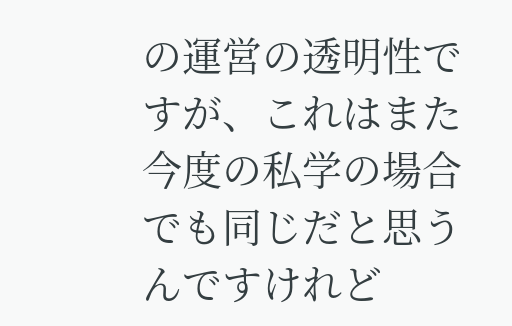の運営の透明性ですが、これはまた今度の私学の場合でも同じだと思うんですけれど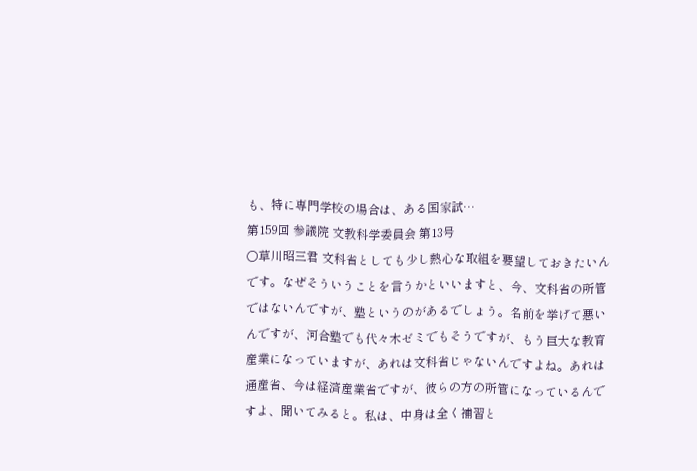も、特に専門学校の場合は、ある国家試…
第159回 参議院 文教科学委員会 第13号
○草川昭三君 文科省としても少し熱心な取組を要望しておきたいんです。なぜそういうことを言うかといいますと、今、文科省の所管ではないんですが、塾というのがあるでしょう。名前を挙げて悪いんですが、河合塾でも代々木ゼミでもそうですが、もう巨大な教育産業になっていますが、あれは文科省じゃないんですよね。あれは通産省、今は経済産業省ですが、彼らの方の所管になっているんですよ、聞いてみると。私は、中身は全く補習と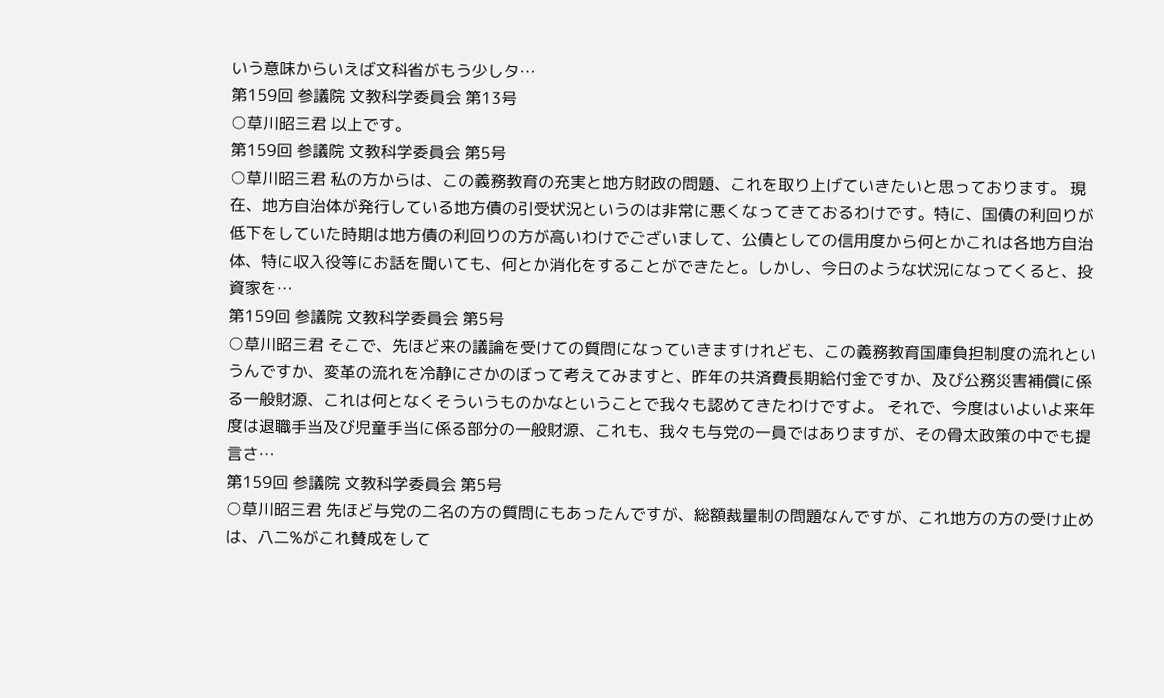いう意味からいえば文科省がもう少しタ…
第159回 参議院 文教科学委員会 第13号
○草川昭三君 以上です。
第159回 参議院 文教科学委員会 第5号
○草川昭三君 私の方からは、この義務教育の充実と地方財政の問題、これを取り上げていきたいと思っております。 現在、地方自治体が発行している地方債の引受状況というのは非常に悪くなってきておるわけです。特に、国債の利回りが低下をしていた時期は地方債の利回りの方が高いわけでございまして、公債としての信用度から何とかこれは各地方自治体、特に収入役等にお話を聞いても、何とか消化をすることができたと。しかし、今日のような状況になってくると、投資家を…
第159回 参議院 文教科学委員会 第5号
○草川昭三君 そこで、先ほど来の議論を受けての質問になっていきますけれども、この義務教育国庫負担制度の流れというんですか、変革の流れを冷静にさかのぼって考えてみますと、昨年の共済費長期給付金ですか、及び公務災害補償に係る一般財源、これは何となくそういうものかなということで我々も認めてきたわけですよ。 それで、今度はいよいよ来年度は退職手当及び児童手当に係る部分の一般財源、これも、我々も与党の一員ではありますが、その骨太政策の中でも提言さ…
第159回 参議院 文教科学委員会 第5号
○草川昭三君 先ほど与党の二名の方の質問にもあったんですが、総額裁量制の問題なんですが、これ地方の方の受け止めは、八二%がこれ賛成をして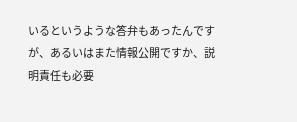いるというような答弁もあったんですが、あるいはまた情報公開ですか、説明責任も必要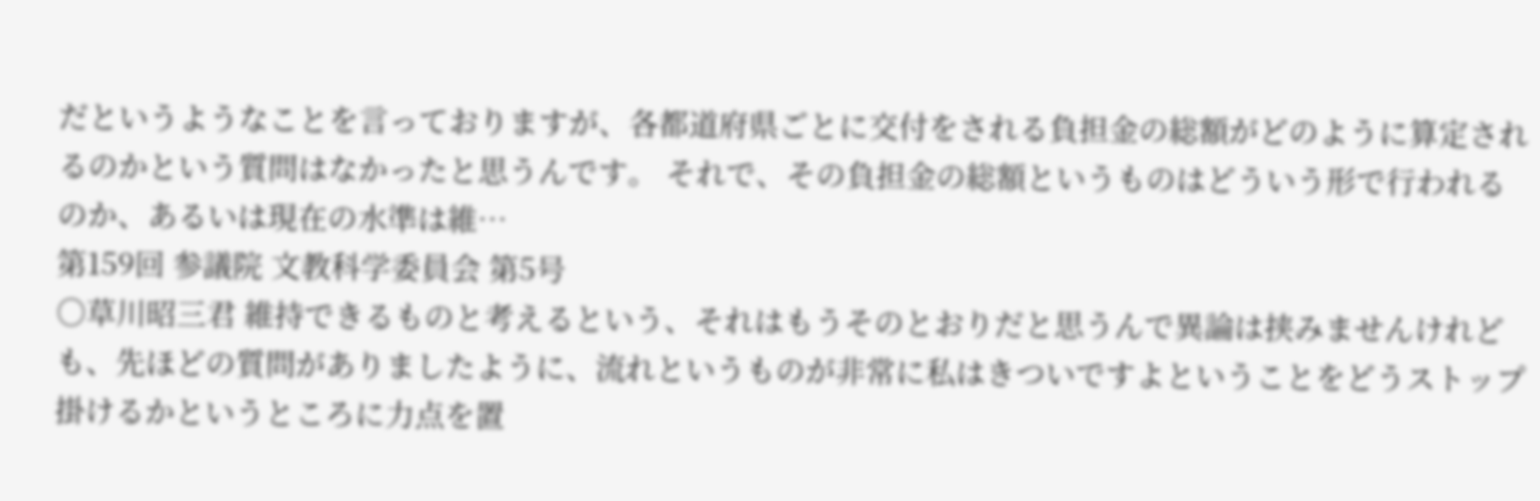だというようなことを言っておりますが、各都道府県ごとに交付をされる負担金の総額がどのように算定されるのかという質問はなかったと思うんです。 それで、その負担金の総額というものはどういう形で行われるのか、あるいは現在の水準は維…
第159回 参議院 文教科学委員会 第5号
○草川昭三君 維持できるものと考えるという、それはもうそのとおりだと思うんで異論は挟みませんけれども、先ほどの質問がありましたように、流れというものが非常に私はきついですよということをどうストップ掛けるかというところに力点を置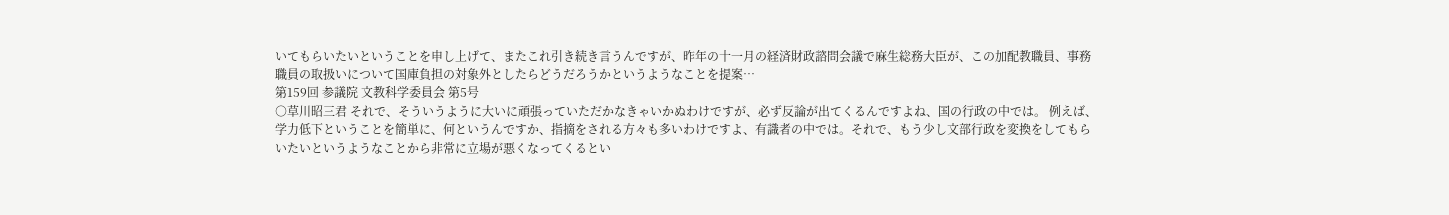いてもらいたいということを申し上げて、またこれ引き続き言うんですが、昨年の十一月の経済財政諮問会議で麻生総務大臣が、この加配教職員、事務職員の取扱いについて国庫負担の対象外としたらどうだろうかというようなことを提案…
第159回 参議院 文教科学委員会 第5号
○草川昭三君 それで、そういうように大いに頑張っていただかなきゃいかぬわけですが、必ず反論が出てくるんですよね、国の行政の中では。 例えば、学力低下ということを簡単に、何というんですか、指摘をされる方々も多いわけですよ、有識者の中では。それで、もう少し文部行政を変換をしてもらいたいというようなことから非常に立場が悪くなってくるとい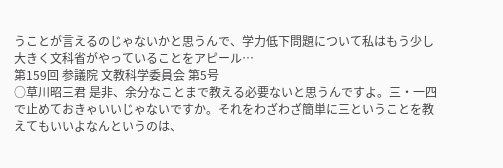うことが言えるのじゃないかと思うんで、学力低下問題について私はもう少し大きく文科省がやっていることをアピール…
第159回 参議院 文教科学委員会 第5号
○草川昭三君 是非、余分なことまで教える必要ないと思うんですよ。三・一四で止めておきゃいいじゃないですか。それをわざわざ簡単に三ということを教えてもいいよなんというのは、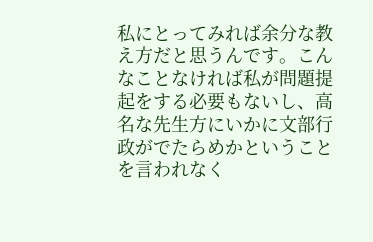私にとってみれば余分な教え方だと思うんです。こんなことなければ私が問題提起をする必要もないし、高名な先生方にいかに文部行政がでたらめかということを言われなく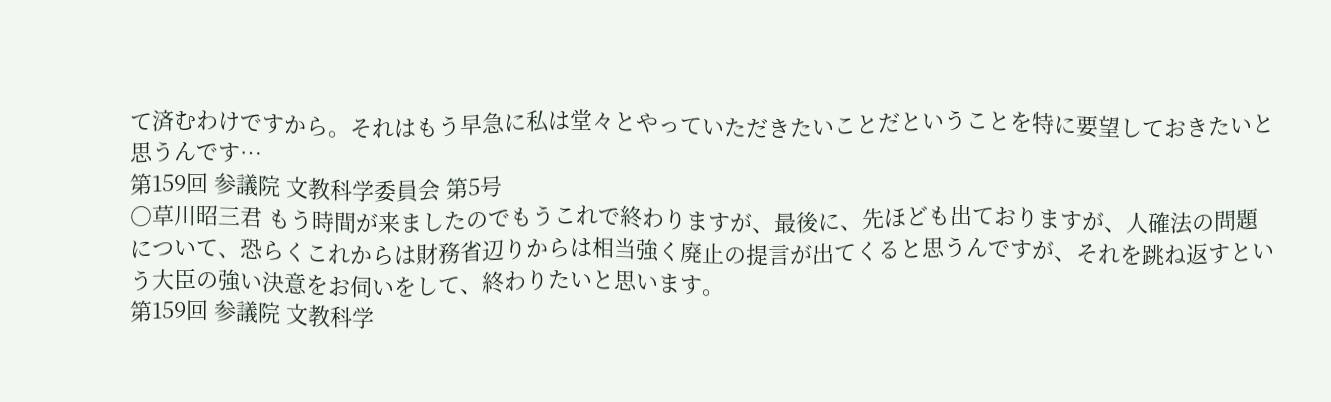て済むわけですから。それはもう早急に私は堂々とやっていただきたいことだということを特に要望しておきたいと思うんです…
第159回 参議院 文教科学委員会 第5号
○草川昭三君 もう時間が来ましたのでもうこれで終わりますが、最後に、先ほども出ておりますが、人確法の問題について、恐らくこれからは財務省辺りからは相当強く廃止の提言が出てくると思うんですが、それを跳ね返すという大臣の強い決意をお伺いをして、終わりたいと思います。
第159回 参議院 文教科学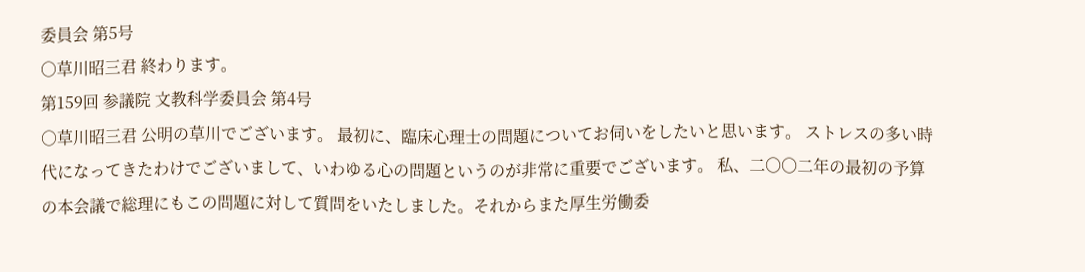委員会 第5号
○草川昭三君 終わります。
第159回 参議院 文教科学委員会 第4号
○草川昭三君 公明の草川でございます。 最初に、臨床心理士の問題についてお伺いをしたいと思います。 ストレスの多い時代になってきたわけでございまして、いわゆる心の問題というのが非常に重要でございます。 私、二〇〇二年の最初の予算の本会議で総理にもこの問題に対して質問をいたしました。それからまた厚生労働委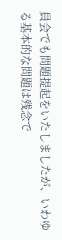員会でも問題提起をいたしましたが、いわゆる基本的な問題は残念で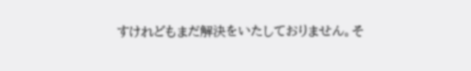すけれどもまだ解決をいたしておりません。そ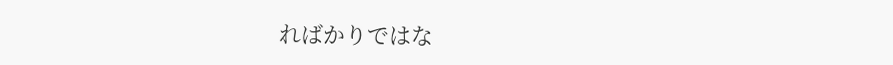ればかりではな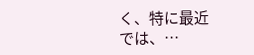く、特に最近では、…